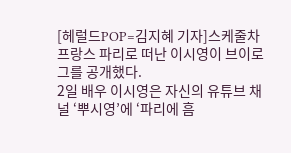[헤럴드POP=김지혜 기자]스케줄차 프랑스 파리로 떠난 이시영이 브이로그를 공개했다.
2일 배우 이시영은 자신의 유튜브 채널 ‘뿌시영’에 ‘파리에 흠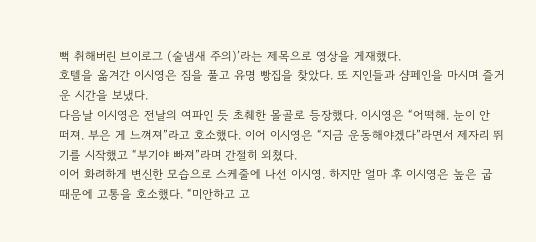뻑 취해버린 브이로그 (술냄새 주의)’라는 제목으로 영상을 게재했다.
호텔을 옮겨간 이시영은 짐을 풀고 유명 빵집을 찾았다. 또 지인들과 샴페인을 마시며 즐거운 시간을 보냈다.
다음날 이시영은 전날의 여파인 듯 초췌한 몰골로 등장했다. 이시영은 “어떡해. 눈이 안 떠져. 부은 게 느껴져”라고 호소했다. 이어 이시영은 “지금 운동해야겠다”라면서 제자리 뛰기를 시작했고 “부기야 빠져”라며 간절히 외쳤다.
이어 화려하게 변신한 모습으로 스케줄에 나선 이시영. 하지만 얼마 후 이시영은 높은 굽 때문에 고통을 호소했다. “미안하고 고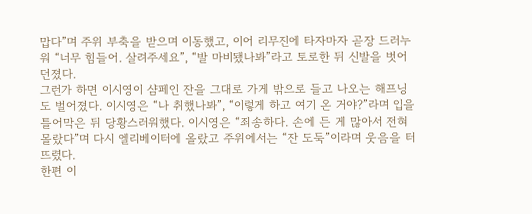맙다”며 주위 부축을 받으며 이동했고, 이어 리무진에 타자마자 곧장 드러누워 “너무 힘들어. 살려주세요”, “발 마비됐나봐”라고 토로한 뒤 신발을 벗어던졌다.
그런가 하면 이시영이 샴페인 잔을 그대로 가게 밖으로 들고 나오는 해프닝도 벌어졌다. 이시영은 “나 취했나봐”, “이렇게 하고 여기 온 거야?”라며 입을 틀어막은 뒤 당황스러워했다. 이시영은 “죄송하다. 손에 든 게 많아서 전혀 몰랐다”며 다시 엘리베이터에 올랐고 주위에서는 “잔 도둑”이라며 웃음을 터뜨렸다.
한편 이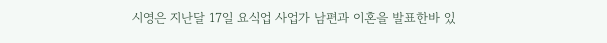시영은 지난달 17일 요식업 사업가 남편과 이혼을 발표한바 있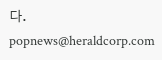다.
popnews@heraldcorp.com